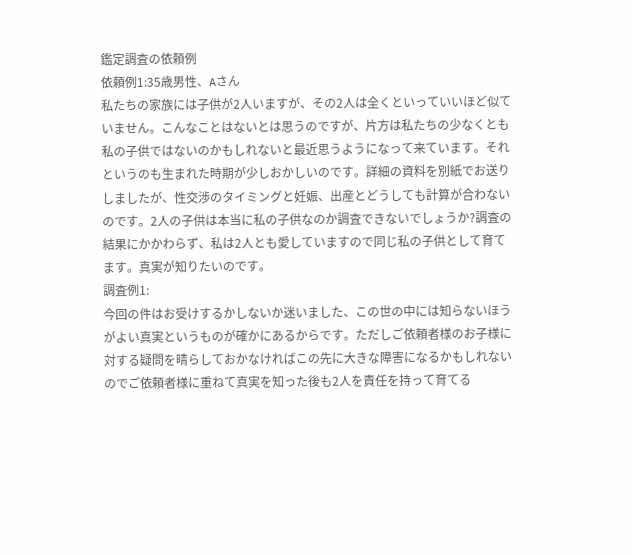鑑定調査の依頼例
依頼例1:35歳男性、Aさん
私たちの家族には子供が2人いますが、その2人は全くといっていいほど似ていません。こんなことはないとは思うのですが、片方は私たちの少なくとも私の子供ではないのかもしれないと最近思うようになって来ています。それというのも生まれた時期が少しおかしいのです。詳細の資料を別紙でお送りしましたが、性交渉のタイミングと妊娠、出産とどうしても計算が合わないのです。2人の子供は本当に私の子供なのか調査できないでしょうか?調査の結果にかかわらず、私は2人とも愛していますので同じ私の子供として育てます。真実が知りたいのです。
調査例1:
今回の件はお受けするかしないか迷いました、この世の中には知らないほうがよい真実というものが確かにあるからです。ただしご依頼者様のお子様に対する疑問を晴らしておかなければこの先に大きな障害になるかもしれないのでご依頼者様に重ねて真実を知った後も2人を責任を持って育てる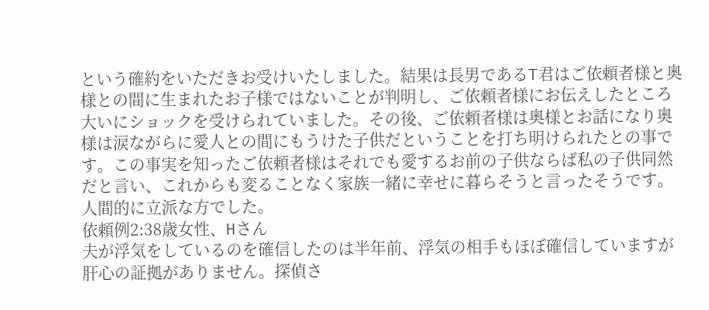という確約をいただきお受けいたしました。結果は長男であるT君はご依頼者様と奥様との間に生まれたお子様ではないことが判明し、ご依頼者様にお伝えしたところ大いにショックを受けられていました。その後、ご依頼者様は奥様とお話になり奥様は涙ながらに愛人との間にもうけた子供だということを打ち明けられたとの事です。この事実を知ったご依頼者様はそれでも愛するお前の子供ならば私の子供同然だと言い、これからも変ることなく家族一緒に幸せに暮らそうと言ったそうです。人間的に立派な方でした。
依頼例2:38歳女性、Hさん
夫が浮気をしているのを確信したのは半年前、浮気の相手もほぼ確信していますが肝心の証拠がありません。探偵さ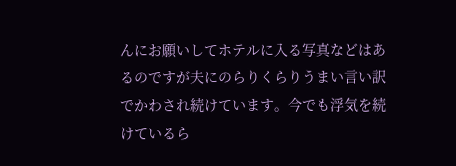んにお願いしてホテルに入る写真などはあるのですが夫にのらりくらりうまい言い訳でかわされ続けています。今でも浮気を続けているら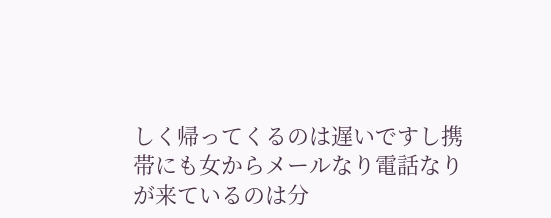しく帰ってくるのは遅いですし携帯にも女からメールなり電話なりが来ているのは分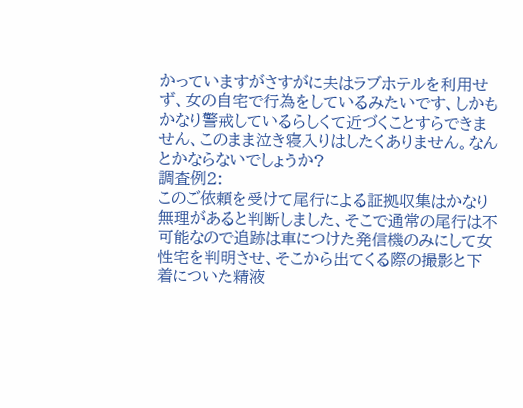かっていますがさすがに夫はラブホテルを利用せず、女の自宅で行為をしているみたいです、しかもかなり警戒しているらしくて近づくことすらできません、このまま泣き寝入りはしたくありません。なんとかならないでしょうか?
調査例2:
このご依頼を受けて尾行による証拠収集はかなり無理があると判断しました、そこで通常の尾行は不可能なので追跡は車につけた発信機のみにして女性宅を判明させ、そこから出てくる際の撮影と下着についた精液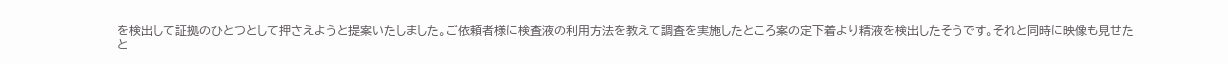を検出して証拠のひとつとして押さえようと提案いたしました。ご依頼者様に検査液の利用方法を教えて調査を実施したところ案の定下着より精液を検出したそうです。それと同時に映像も見せたと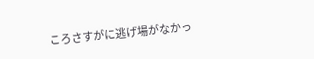ころさすがに逃げ場がなかっ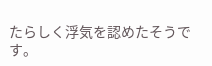たらしく浮気を認めたそうです。